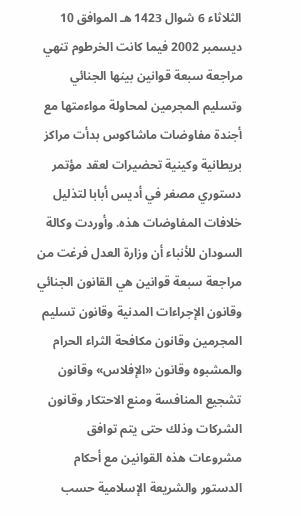الثلاثاء 6 شوال 1423 هـ الموافق 10 ديسمبر 2002 فيما كانت الخرطوم تنهي مراجعة سبعة قوانين بينها الجنائي وتسليم المجرمين لمحاولة مواءمتها مع أجندة مفاوضات ماشاكوس بدأت مراكز بريطانية وكينية تحضيرات لعقد مؤتمر دستوري مصغر في أديس أبابا لتذليل خلافات المفاوضات هذه. وأوردت وكالة السودان للأنباء أن وزارة العدل فرغت من مراجعة سبعة قوانين هي القانون الجنائي وقانون الإجراءات المدنية وقانون تسليم المجرمين وقانون مكافحة الثراء الحرام والمشبوه وقانون «الإفلاس» وقانون تشجيع المنافسة ومنع الاحتكار وقانون الشركات وذلك حتى يتم توافق مشروعات هذه القوانين مع أحكام الدستور والشريعة الإسلامية حسب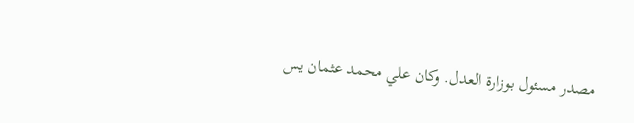مصدر مسئول بوزارة العدل. وكان علي محمد عثمان يس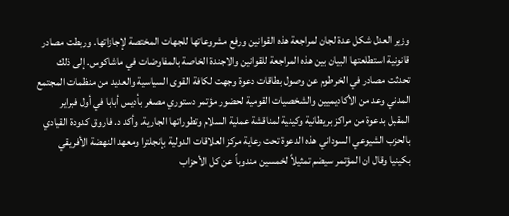وزير العدل شكل عدة لجان لمراجعة هذه القوانين ورفع مشروعاتها للجهات المختصة لإجازاتها. وربطت مصادر قانونية استطلعتها البيان بين هذه المراجعة للقوانين والاجندة الخاصة بالمفاوضات في ماشاكوس. إلى ذلك تحدثت مصادر في الخرطوم عن وصول بطاقات دعوة وجهت لكافة القوى السياسية والعديد من منظمات المجتمع المدني وعد من الأكاديميين والشخصيات القومية لحضور مؤتمر دستوري مصغر بأديس أبابا في أول فبراير المقبل بدعوة من مراكز بريطانية وكينية لمناقشة عملية السلام وتطوراتها الجارية. وأكد د. فاروق كدودة القيادي بالحزب الشيوعي السوداني هذه الدعوة تحت رعاية مركز العلاقات الدولية بإنجلترا ومعهد النهضة الأفريقي بكينيا وقال ان المؤتمر سيضم تمثيلاً لخمسين مندوباً عن كل الأحزاب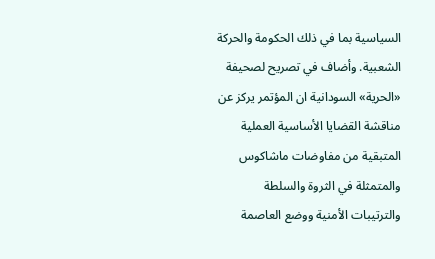السياسية بما في ذلك الحكومة والحركة الشعبية. وأضاف في تصريح لصحيفة «الحرية» السودانية ان المؤتمر يركز عن مناقشة القضايا الأساسية العملية المتبقية من مفاوضات ماشاكوس والمتمثلة في الثروة والسلطة والترتيبات الأمنية ووضع العاصمة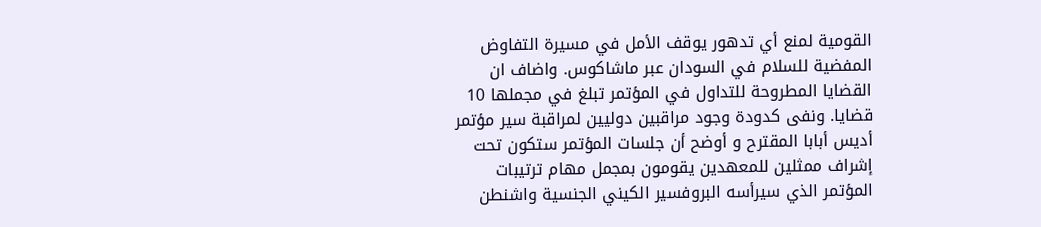القومية لمنع أي تدهور يوقف الأمل في مسيرة التفاوض المفضية للسلام في السودان عبر ماشاكوس. واضاف ان القضايا المطروحة للتداول في المؤتمر تبلغ في مجملها 10 قضايا. ونفى كدودة وجود مراقبين دوليين لمراقبة سير مؤتمر أديس أبابا المقترح و أوضح أن جلسات المؤتمر ستكون تحت إشراف ممثلين للمعهدين يقومون بمجمل مهام ترتيبات المؤتمر الذي سيرأسه البروفسير الكيني الجنسية واشنطن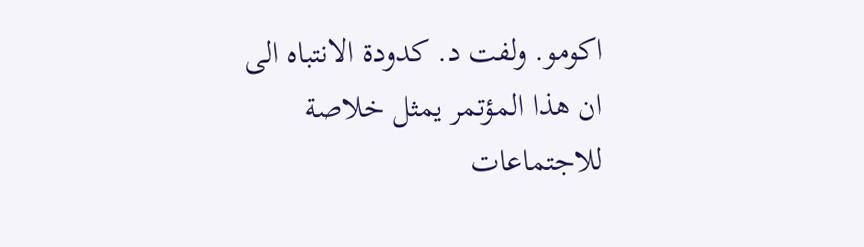اكومو. ولفت د. كدودة الانتباه الى ان هذا المؤتمر يمثل خلاصة للاجتماعات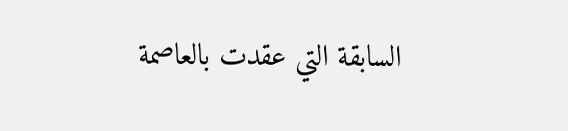السابقة التي عقدت بالعاصمة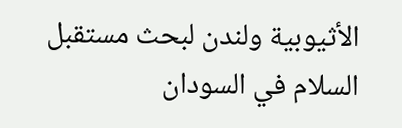الأثيوبية ولندن لبحث مستقبل السلام في السودان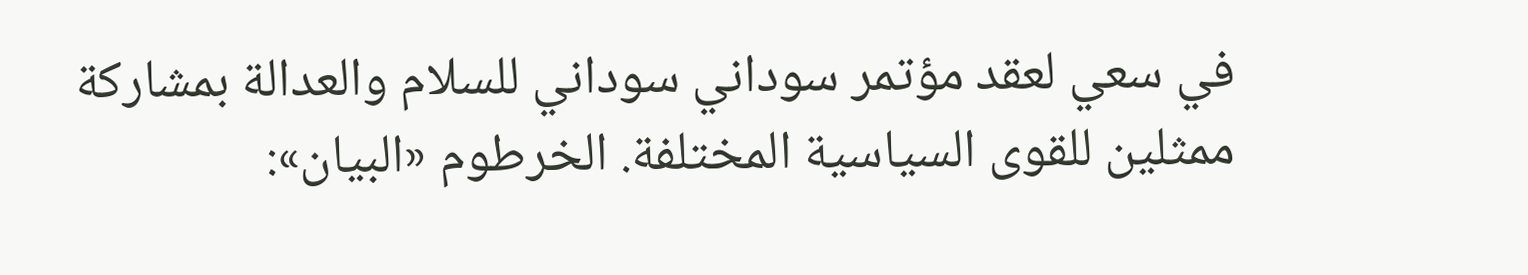في سعي لعقد مؤتمر سوداني سوداني للسلام والعدالة بمشاركة ممثلين للقوى السياسية المختلفة. الخرطوم «البيان»: